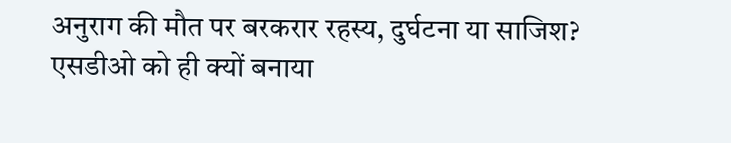अनुराग की मौत पर बरकरार रहस्य, दुर्घटना या साजिश?
एसडीओ को ही क्यों बनाया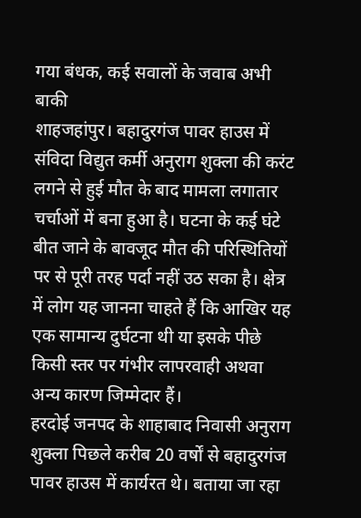गया बंधक, कई सवालों के जवाब अभी बाकी
शाहजहांपुर। बहादुरगंज पावर हाउस में संविदा विद्युत कर्मी अनुराग शुक्ला की करंट लगने से हुई मौत के बाद मामला लगातार चर्चाओं में बना हुआ है। घटना के कई घंटे बीत जाने के बावजूद मौत की परिस्थितियों पर से पूरी तरह पर्दा नहीं उठ सका है। क्षेत्र में लोग यह जानना चाहते हैं कि आखिर यह एक सामान्य दुर्घटना थी या इसके पीछे किसी स्तर पर गंभीर लापरवाही अथवा अन्य कारण जिम्मेदार हैं।
हरदोई जनपद के शाहाबाद निवासी अनुराग शुक्ला पिछले करीब 20 वर्षों से बहादुरगंज पावर हाउस में कार्यरत थे। बताया जा रहा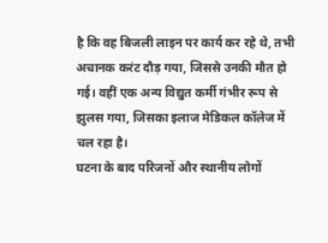है कि वह बिजली लाइन पर कार्य कर रहे थे, तभी अचानक करंट दौड़ गया, जिससे उनकी मौत हो गई। वहीं एक अन्य विद्युत कर्मी गंभीर रूप से झुलस गया, जिसका इलाज मेडिकल कॉलेज में चल रहा है।
घटना के बाद परिजनों और स्थानीय लोगों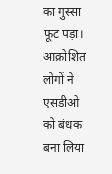का गुस्सा फूट पड़ा। आक्रोशित लोगों ने एसडीओ को बंधक बना लिया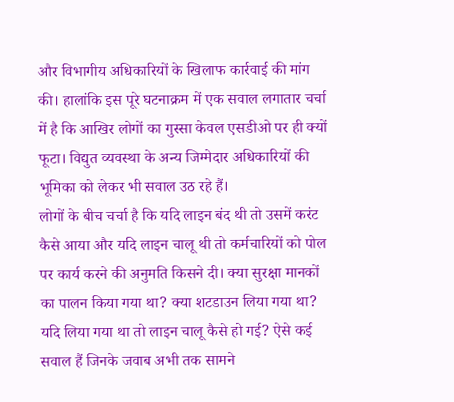और विभागीय अधिकारियों के खिलाफ कार्रवाई की मांग की। हालांकि इस पूरे घटनाक्रम में एक सवाल लगातार चर्चा में है कि आखिर लोगों का गुस्सा केवल एसडीओ पर ही क्यों फूटा। विद्युत व्यवस्था के अन्य जिम्मेदार अधिकारियों की भूमिका को लेकर भी सवाल उठ रहे हैं।
लोगों के बीच चर्चा है कि यदि लाइन बंद थी तो उसमें करंट कैसे आया और यदि लाइन चालू थी तो कर्मचारियों को पोल पर कार्य करने की अनुमति किसने दी। क्या सुरक्षा मानकों का पालन किया गया था? क्या शटडाउन लिया गया था? यदि लिया गया था तो लाइन चालू कैसे हो गई? ऐसे कई सवाल हैं जिनके जवाब अभी तक सामने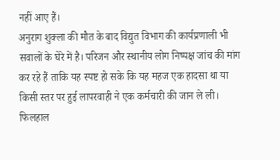नहीं आए हैं।
अनुराग शुक्ला की मौत के बाद विद्युत विभाग की कार्यप्रणाली भी सवालों के घेरे में है। परिजन और स्थानीय लोग निष्पक्ष जांच की मांग कर रहे हैं ताकि यह स्पष्ट हो सके कि यह महज एक हादसा था या किसी स्तर पर हुई लापरवाही ने एक कर्मचारी की जान ले ली।
फिलहाल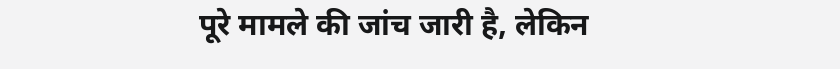पूरे मामले की जांच जारी है, लेकिन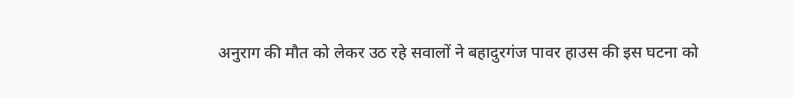अनुराग की मौत को लेकर उठ रहे सवालों ने बहादुरगंज पावर हाउस की इस घटना को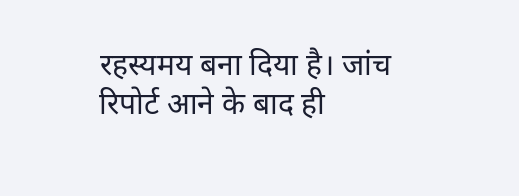रहस्यमय बना दिया है। जांच रिपोर्ट आने के बाद ही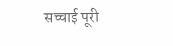सच्चाई पूरी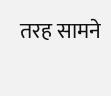तरह सामने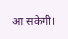आ सकेगी।